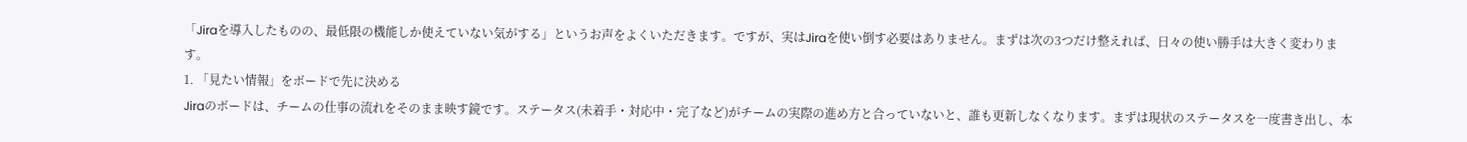「Jiraを導入したものの、最低限の機能しか使えていない気がする」というお声をよくいただきます。ですが、実はJiraを使い倒す必要はありません。まずは次の3つだけ整えれば、日々の使い勝手は大きく変わります。
1. 「見たい情報」をボードで先に決める
Jiraのボードは、チームの仕事の流れをそのまま映す鏡です。ステータス(未着手・対応中・完了など)がチームの実際の進め方と合っていないと、誰も更新しなくなります。まずは現状のステータスを一度書き出し、本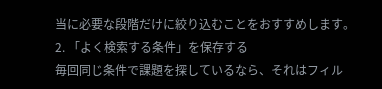当に必要な段階だけに絞り込むことをおすすめします。
2. 「よく検索する条件」を保存する
毎回同じ条件で課題を探しているなら、それはフィル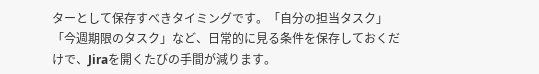ターとして保存すべきタイミングです。「自分の担当タスク」「今週期限のタスク」など、日常的に見る条件を保存しておくだけで、Jiraを開くたびの手間が減ります。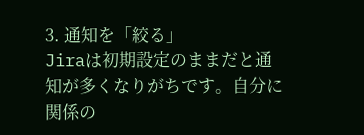3. 通知を「絞る」
Jiraは初期設定のままだと通知が多くなりがちです。自分に関係の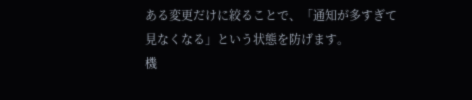ある変更だけに絞ることで、「通知が多すぎて見なくなる」という状態を防げます。
機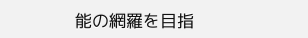能の網羅を目指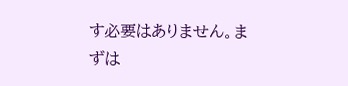す必要はありません。まずは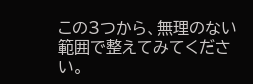この3つから、無理のない範囲で整えてみてください。